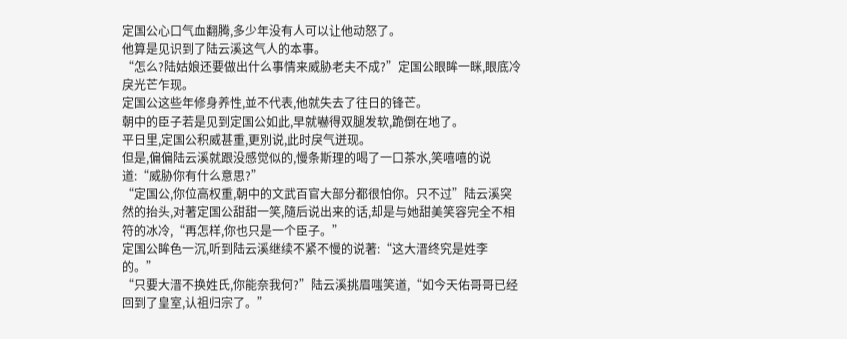定国公心口气血翻腾,多少年没有人可以让他动怒了。
他算是见识到了陆云溪这气人的本事。
“怎么?陆姑娘还要做出什么事情来威胁老夫不成?”定国公眼眸一眯,眼底冷戾光芒乍现。
定国公这些年修身养性,並不代表,他就失去了往日的锋芒。
朝中的臣子若是见到定国公如此,早就嚇得双腿发软,跪倒在地了。
平日里,定国公积威甚重,更別说,此时戾气迸现。
但是,偏偏陆云溪就跟没感觉似的,慢条斯理的喝了一口茶水,笑嘻嘻的说道:“威胁你有什么意思?”
“定国公,你位高权重,朝中的文武百官大部分都很怕你。只不过”陆云溪突然的抬头,对著定国公甜甜一笑,隨后说出来的话,却是与她甜美笑容完全不相符的冰冷,“再怎样,你也只是一个臣子。”
定国公眸色一沉,听到陆云溪继续不紧不慢的说著:“这大溍终究是姓李的。”
“只要大溍不换姓氏,你能奈我何?”陆云溪挑眉嗤笑道,“如今天佑哥哥已经回到了皇室,认祖归宗了。”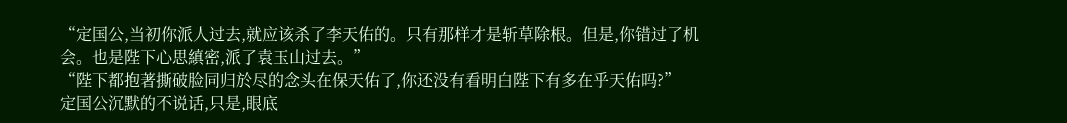“定国公,当初你派人过去,就应该杀了李天佑的。只有那样才是斩草除根。但是,你错过了机会。也是陛下心思縝密,派了袁玉山过去。”
“陛下都抱著撕破脸同归於尽的念头在保天佑了,你还没有看明白陛下有多在乎天佑吗?”
定国公沉默的不说话,只是,眼底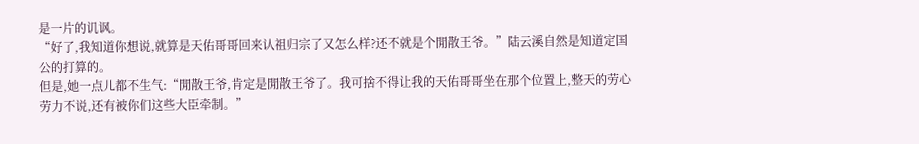是一片的讥讽。
“好了,我知道你想说,就算是天佑哥哥回来认祖归宗了又怎么样?还不就是个閒散王爷。”陆云溪自然是知道定国公的打算的。
但是,她一点儿都不生气:“閒散王爷,肯定是閒散王爷了。我可捨不得让我的天佑哥哥坐在那个位置上,整天的劳心劳力不说,还有被你们这些大臣牵制。”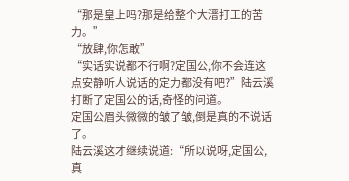“那是皇上吗?那是给整个大溍打工的苦力。”
“放肆,你怎敢”
“实话实说都不行啊?定国公,你不会连这点安静听人说话的定力都没有吧?”陆云溪打断了定国公的话,奇怪的问道。
定国公眉头微微的皱了皱,倒是真的不说话了。
陆云溪这才继续说道:“所以说呀,定国公,真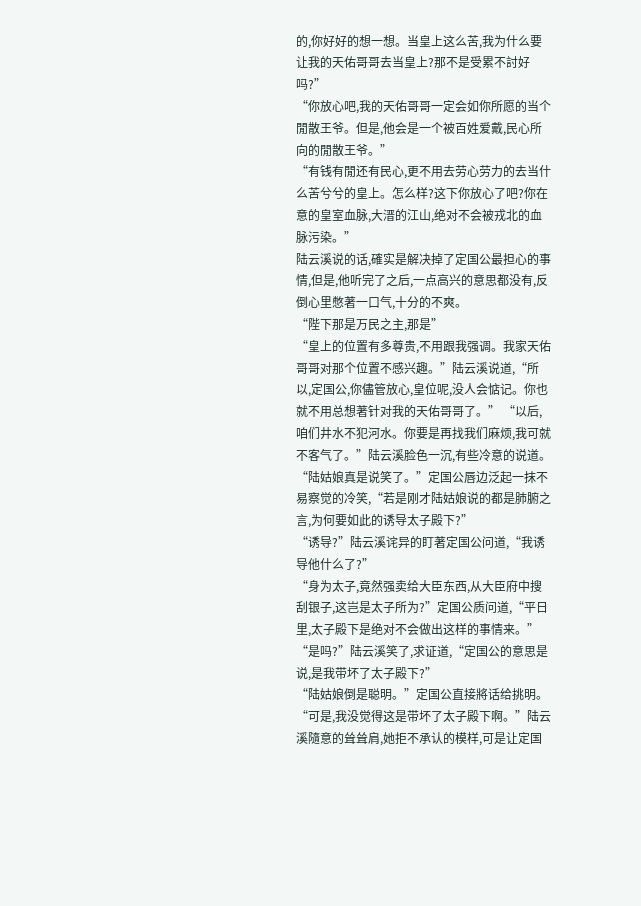的,你好好的想一想。当皇上这么苦,我为什么要让我的天佑哥哥去当皇上?那不是受累不討好吗?”
“你放心吧,我的天佑哥哥一定会如你所愿的当个閒散王爷。但是,他会是一个被百姓爱戴,民心所向的閒散王爷。”
“有钱有閒还有民心,更不用去劳心劳力的去当什么苦兮兮的皇上。怎么样?这下你放心了吧?你在意的皇室血脉,大溍的江山,绝对不会被戎北的血脉污染。”
陆云溪说的话,確实是解决掉了定国公最担心的事情,但是,他听完了之后,一点高兴的意思都没有,反倒心里憋著一口气,十分的不爽。
“陛下那是万民之主,那是”
“皇上的位置有多尊贵,不用跟我强调。我家天佑哥哥对那个位置不感兴趣。”陆云溪说道,“所以,定国公,你儘管放心,皇位呢,没人会惦记。你也就不用总想著针对我的天佑哥哥了。” “以后,咱们井水不犯河水。你要是再找我们麻烦,我可就不客气了。”陆云溪脸色一沉,有些冷意的说道。
“陆姑娘真是说笑了。”定国公唇边泛起一抹不易察觉的冷笑,“若是刚才陆姑娘说的都是肺腑之言,为何要如此的诱导太子殿下?”
“诱导?”陆云溪诧异的盯著定国公问道,“我诱导他什么了?”
“身为太子,竟然强卖给大臣东西,从大臣府中搜刮银子,这岂是太子所为?”定国公质问道,“平日里,太子殿下是绝对不会做出这样的事情来。”
“是吗?”陆云溪笑了,求证道,“定国公的意思是说,是我带坏了太子殿下?”
“陆姑娘倒是聪明。”定国公直接將话给挑明。
“可是,我没觉得这是带坏了太子殿下啊。”陆云溪隨意的耸耸肩,她拒不承认的模样,可是让定国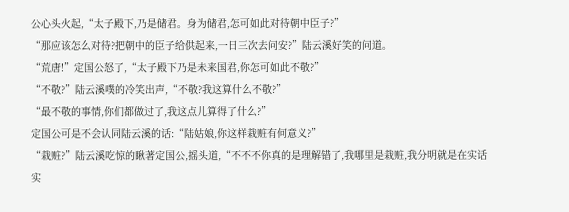公心头火起,“太子殿下,乃是储君。身为储君,怎可如此对待朝中臣子?”
“那应该怎么对待?把朝中的臣子给供起来,一日三次去问安?”陆云溪好笑的问道。
“荒唐!”定国公怒了,“太子殿下乃是未来国君,你怎可如此不敬?”
“不敬?”陆云溪噗的冷笑出声,“不敬?我这算什么不敬?”
“最不敬的事情,你们都做过了,我这点儿算得了什么?”
定国公可是不会认同陆云溪的话:“陆姑娘,你这样栽赃有何意义?”
“栽赃?”陆云溪吃惊的瞅著定国公,摇头道,“不不不你真的是理解错了,我哪里是栽赃,我分明就是在实话实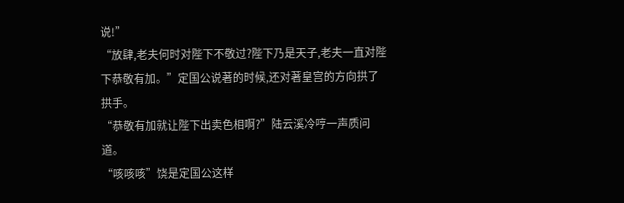说!”
“放肆,老夫何时对陛下不敬过?陛下乃是天子,老夫一直对陛下恭敬有加。”定国公说著的时候,还对著皇宫的方向拱了拱手。
“恭敬有加就让陛下出卖色相啊?”陆云溪冷哼一声质问道。
“咳咳咳”饶是定国公这样